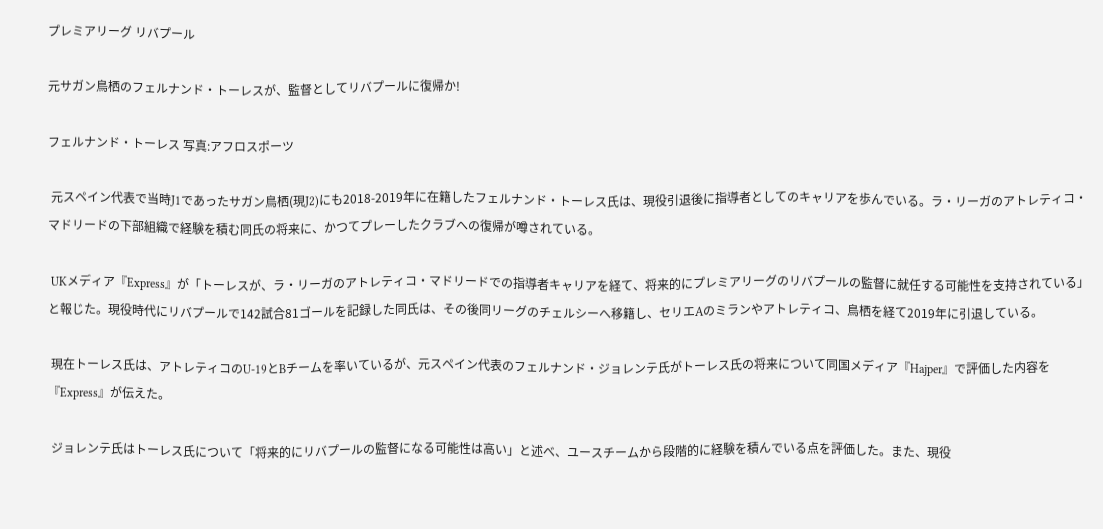プレミアリーグ リバプール

元サガン鳥栖のフェルナンド・トーレスが、監督としてリバプールに復帰か!

フェルナンド・トーレス 写真:アフロスポーツ

 元スペイン代表で当時J1であったサガン鳥栖(現J2)にも2018-2019年に在籍したフェルナンド・トーレス氏は、現役引退後に指導者としてのキャリアを歩んでいる。ラ・リーガのアトレティコ・マドリードの下部組織で経験を積む同氏の将来に、かつてプレーしたクラブへの復帰が噂されている。

 UKメディア『Express』が「トーレスが、ラ・リーガのアトレティコ・マドリードでの指導者キャリアを経て、将来的にプレミアリーグのリバプールの監督に就任する可能性を支持されている」と報じた。現役時代にリバプールで142試合81ゴールを記録した同氏は、その後同リーグのチェルシーへ移籍し、セリエAのミランやアトレティコ、鳥栖を経て2019年に引退している。

 現在トーレス氏は、アトレティコのU-19とBチームを率いているが、元スペイン代表のフェルナンド・ジョレンテ氏がトーレス氏の将来について同国メディア『Hajper』で評価した内容を『Express』が伝えた。

 ジョレンテ氏はトーレス氏について「将来的にリバプールの監督になる可能性は高い」と述べ、ユースチームから段階的に経験を積んでいる点を評価した。また、現役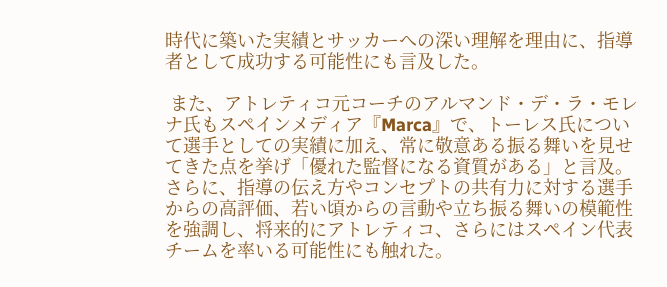時代に築いた実績とサッカーへの深い理解を理由に、指導者として成功する可能性にも言及した。

 また、アトレティコ元コーチのアルマンド・デ・ラ・モレナ氏もスペインメディア『Marca』で、トーレス氏について選手としての実績に加え、常に敬意ある振る舞いを見せてきた点を挙げ「優れた監督になる資質がある」と言及。さらに、指導の伝え方やコンセプトの共有力に対する選手からの高評価、若い頃からの言動や立ち振る舞いの模範性を強調し、将来的にアトレティコ、さらにはスペイン代表チームを率いる可能性にも触れた。